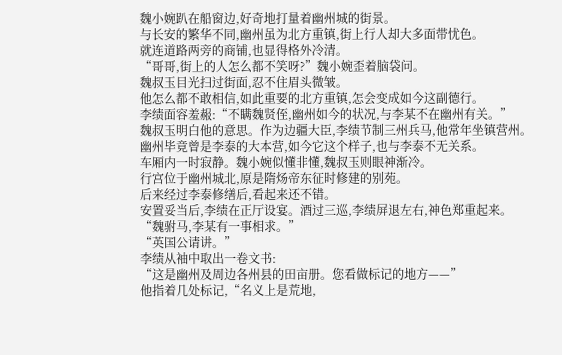魏小婉趴在船窗边,好奇地打量着幽州城的街景。
与长安的繁华不同,幽州虽为北方重镇,街上行人却大多面带忧色。
就连道路两旁的商铺,也显得格外冷清。
“哥哥,街上的人怎么都不笑呀?”魏小婉歪着脑袋问。
魏叔玉目光扫过街面,忍不住眉头微皱。
他怎么都不敢相信,如此重要的北方重镇,怎会变成如今这副德行。
李绩面容羞赧:“不瞒魏贤侄,幽州如今的状况,与李某不在幽州有关。”
魏叔玉明白他的意思。作为边疆大臣,李绩节制三州兵马,他常年坐镇营州。
幽州毕竟曾是李泰的大本营,如今它这个样子,也与李泰不无关系。
车厢内一时寂静。魏小婉似懂非懂,魏叔玉则眼神渐冷。
行宫位于幽州城北,原是隋炀帝东征时修建的别苑。
后来经过李泰修缮后,看起来还不错。
安置妥当后,李绩在正厅设宴。酒过三巡,李绩屏退左右,神色郑重起来。
“魏驸马,李某有一事相求。”
“英国公请讲。”
李绩从袖中取出一卷文书:
“这是幽州及周边各州县的田亩册。您看做标记的地方——”
他指着几处标记,“名义上是荒地,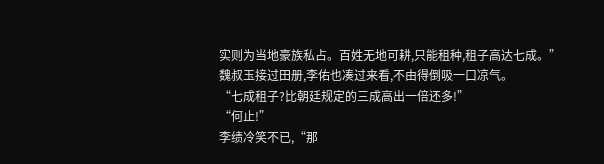实则为当地豪族私占。百姓无地可耕,只能租种,租子高达七成。”
魏叔玉接过田册,李佑也凑过来看,不由得倒吸一口凉气。
“七成租子?比朝廷规定的三成高出一倍还多!”
“何止!”
李绩冷笑不已,“那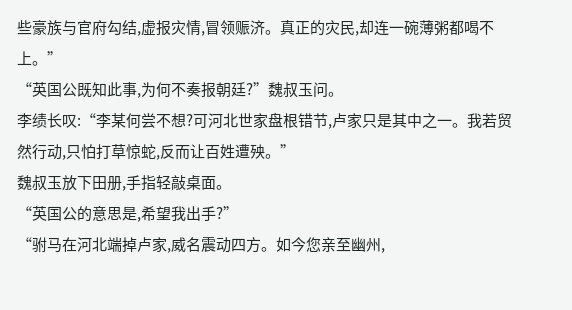些豪族与官府勾结,虚报灾情,冒领赈济。真正的灾民,却连一碗薄粥都喝不上。”
“英国公既知此事,为何不奏报朝廷?”魏叔玉问。
李绩长叹:“李某何尝不想?可河北世家盘根错节,卢家只是其中之一。我若贸然行动,只怕打草惊蛇,反而让百姓遭殃。”
魏叔玉放下田册,手指轻敲桌面。
“英国公的意思是,希望我出手?”
“驸马在河北端掉卢家,威名震动四方。如今您亲至幽州,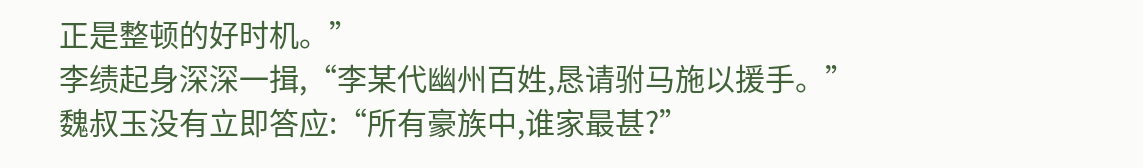正是整顿的好时机。”
李绩起身深深一揖,“李某代幽州百姓,恳请驸马施以援手。”
魏叔玉没有立即答应:“所有豪族中,谁家最甚?”